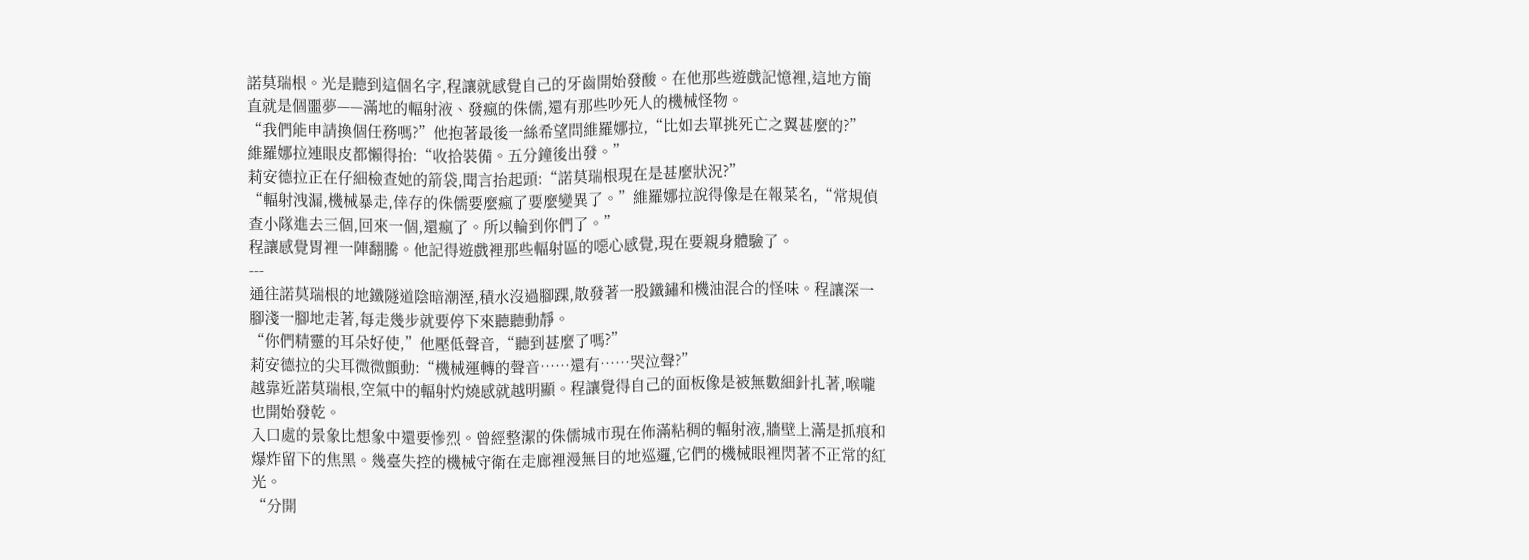諾莫瑞根。光是聽到這個名字,程讓就感覺自己的牙齒開始發酸。在他那些遊戲記憶裡,這地方簡直就是個噩夢——滿地的輻射液、發瘋的侏儒,還有那些吵死人的機械怪物。
“我們能申請換個任務嗎?”他抱著最後一絲希望問維羅娜拉,“比如去單挑死亡之翼甚麼的?”
維羅娜拉連眼皮都懶得抬:“收拾裝備。五分鐘後出發。”
莉安德拉正在仔細檢查她的箭袋,聞言抬起頭:“諾莫瑞根現在是甚麼狀況?”
“輻射洩漏,機械暴走,倖存的侏儒要麼瘋了要麼變異了。”維羅娜拉說得像是在報菜名,“常規偵查小隊進去三個,回來一個,還瘋了。所以輪到你們了。”
程讓感覺胃裡一陣翻騰。他記得遊戲裡那些輻射區的噁心感覺,現在要親身體驗了。
---
通往諾莫瑞根的地鐵隧道陰暗潮溼,積水沒過腳踝,散發著一股鐵鏽和機油混合的怪味。程讓深一腳淺一腳地走著,每走幾步就要停下來聽聽動靜。
“你們精靈的耳朵好使,”他壓低聲音,“聽到甚麼了嗎?”
莉安德拉的尖耳微微顫動:“機械運轉的聲音……還有……哭泣聲?”
越靠近諾莫瑞根,空氣中的輻射灼燒感就越明顯。程讓覺得自己的面板像是被無數細針扎著,喉嚨也開始發乾。
入口處的景象比想象中還要慘烈。曾經整潔的侏儒城市現在佈滿粘稠的輻射液,牆壁上滿是抓痕和爆炸留下的焦黑。幾臺失控的機械守衛在走廊裡漫無目的地巡邏,它們的機械眼裡閃著不正常的紅光。
“分開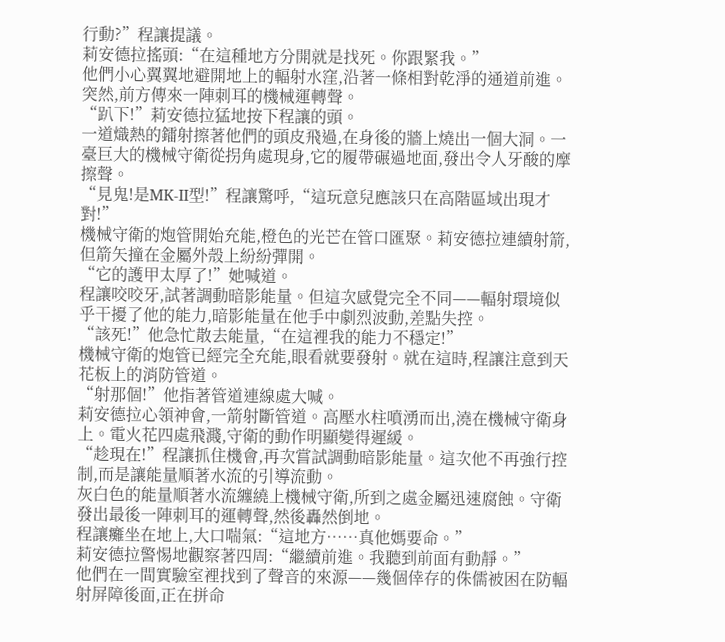行動?”程讓提議。
莉安德拉搖頭:“在這種地方分開就是找死。你跟緊我。”
他們小心翼翼地避開地上的輻射水窪,沿著一條相對乾淨的通道前進。突然,前方傳來一陣刺耳的機械運轉聲。
“趴下!”莉安德拉猛地按下程讓的頭。
一道熾熱的鐳射擦著他們的頭皮飛過,在身後的牆上燒出一個大洞。一臺巨大的機械守衛從拐角處現身,它的履帶碾過地面,發出令人牙酸的摩擦聲。
“見鬼!是MK-II型!”程讓驚呼,“這玩意兒應該只在高階區域出現才對!”
機械守衛的炮管開始充能,橙色的光芒在管口匯聚。莉安德拉連續射箭,但箭矢撞在金屬外殼上紛紛彈開。
“它的護甲太厚了!”她喊道。
程讓咬咬牙,試著調動暗影能量。但這次感覺完全不同——輻射環境似乎干擾了他的能力,暗影能量在他手中劇烈波動,差點失控。
“該死!”他急忙散去能量,“在這裡我的能力不穩定!”
機械守衛的炮管已經完全充能,眼看就要發射。就在這時,程讓注意到天花板上的消防管道。
“射那個!”他指著管道連線處大喊。
莉安德拉心領神會,一箭射斷管道。高壓水柱噴湧而出,澆在機械守衛身上。電火花四處飛濺,守衛的動作明顯變得遲緩。
“趁現在!”程讓抓住機會,再次嘗試調動暗影能量。這次他不再強行控制,而是讓能量順著水流的引導流動。
灰白色的能量順著水流纏繞上機械守衛,所到之處金屬迅速腐蝕。守衛發出最後一陣刺耳的運轉聲,然後轟然倒地。
程讓癱坐在地上,大口喘氣:“這地方……真他媽要命。”
莉安德拉警惕地觀察著四周:“繼續前進。我聽到前面有動靜。”
他們在一間實驗室裡找到了聲音的來源——幾個倖存的侏儒被困在防輻射屏障後面,正在拼命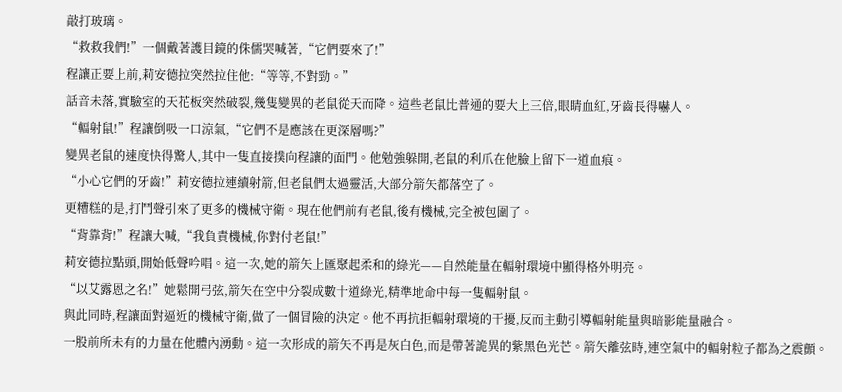敲打玻璃。
“救救我們!”一個戴著護目鏡的侏儒哭喊著,“它們要來了!”
程讓正要上前,莉安德拉突然拉住他:“等等,不對勁。”
話音未落,實驗室的天花板突然破裂,幾隻變異的老鼠從天而降。這些老鼠比普通的要大上三倍,眼睛血紅,牙齒長得嚇人。
“輻射鼠!”程讓倒吸一口涼氣,“它們不是應該在更深層嗎?”
變異老鼠的速度快得驚人,其中一隻直接撲向程讓的面門。他勉強躲開,老鼠的利爪在他臉上留下一道血痕。
“小心它們的牙齒!”莉安德拉連續射箭,但老鼠們太過靈活,大部分箭矢都落空了。
更糟糕的是,打鬥聲引來了更多的機械守衛。現在他們前有老鼠,後有機械,完全被包圍了。
“背靠背!”程讓大喊,“我負責機械,你對付老鼠!”
莉安德拉點頭,開始低聲吟唱。這一次,她的箭矢上匯聚起柔和的綠光——自然能量在輻射環境中顯得格外明亮。
“以艾露恩之名!”她鬆開弓弦,箭矢在空中分裂成數十道綠光,精準地命中每一隻輻射鼠。
與此同時,程讓面對逼近的機械守衛,做了一個冒險的決定。他不再抗拒輻射環境的干擾,反而主動引導輻射能量與暗影能量融合。
一股前所未有的力量在他體內湧動。這一次形成的箭矢不再是灰白色,而是帶著詭異的紫黑色光芒。箭矢離弦時,連空氣中的輻射粒子都為之震顫。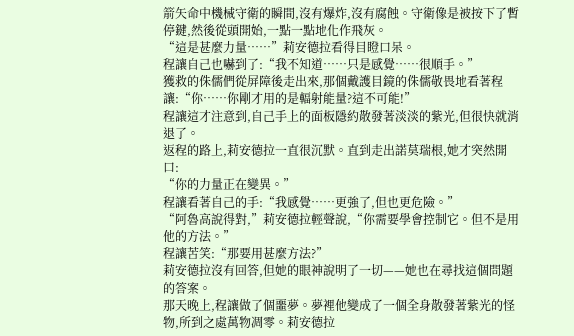箭矢命中機械守衛的瞬間,沒有爆炸,沒有腐蝕。守衛像是被按下了暫停鍵,然後從頭開始,一點一點地化作飛灰。
“這是甚麼力量……”莉安德拉看得目瞪口呆。
程讓自己也嚇到了:“我不知道……只是感覺……很順手。”
獲救的侏儒們從屏障後走出來,那個戴護目鏡的侏儒敬畏地看著程讓:“你……你剛才用的是輻射能量?這不可能!”
程讓這才注意到,自己手上的面板隱約散發著淡淡的紫光,但很快就消退了。
返程的路上,莉安德拉一直很沉默。直到走出諾莫瑞根,她才突然開口:
“你的力量正在變異。”
程讓看著自己的手:“我感覺……更強了,但也更危險。”
“阿魯高說得對,”莉安德拉輕聲說,“你需要學會控制它。但不是用他的方法。”
程讓苦笑:“那要用甚麼方法?”
莉安德拉沒有回答,但她的眼神說明了一切——她也在尋找這個問題的答案。
那天晚上,程讓做了個噩夢。夢裡他變成了一個全身散發著紫光的怪物,所到之處萬物凋零。莉安德拉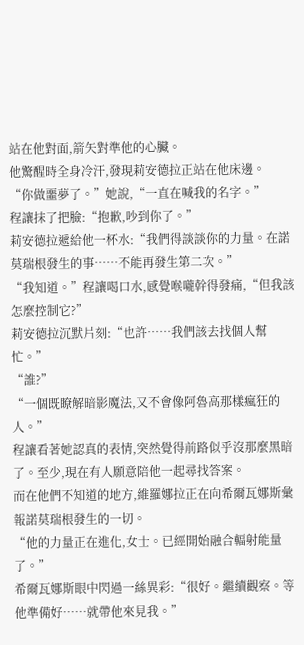站在他對面,箭矢對準他的心臟。
他驚醒時全身冷汗,發現莉安德拉正站在他床邊。
“你做噩夢了。”她說,“一直在喊我的名字。”
程讓抹了把臉:“抱歉,吵到你了。”
莉安德拉遞給他一杯水:“我們得談談你的力量。在諾莫瑞根發生的事……不能再發生第二次。”
“我知道。”程讓喝口水,感覺喉嚨幹得發痛,“但我該怎麼控制它?”
莉安德拉沉默片刻:“也許……我們該去找個人幫忙。”
“誰?”
“一個既瞭解暗影魔法,又不會像阿魯高那樣瘋狂的人。”
程讓看著她認真的表情,突然覺得前路似乎沒那麼黑暗了。至少,現在有人願意陪他一起尋找答案。
而在他們不知道的地方,維羅娜拉正在向希爾瓦娜斯彙報諾莫瑞根發生的一切。
“他的力量正在進化,女士。已經開始融合輻射能量了。”
希爾瓦娜斯眼中閃過一絲異彩:“很好。繼續觀察。等他準備好……就帶他來見我。”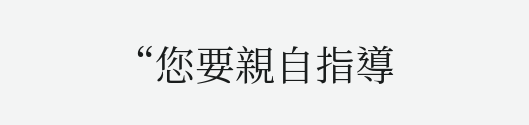“您要親自指導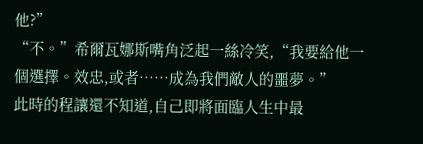他?”
“不。”希爾瓦娜斯嘴角泛起一絲冷笑,“我要給他一個選擇。效忠,或者……成為我們敵人的噩夢。”
此時的程讓還不知道,自己即將面臨人生中最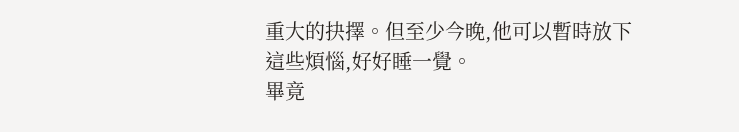重大的抉擇。但至少今晚,他可以暫時放下這些煩惱,好好睡一覺。
畢竟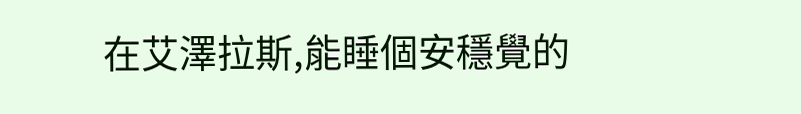在艾澤拉斯,能睡個安穩覺的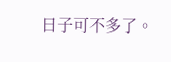日子可不多了。